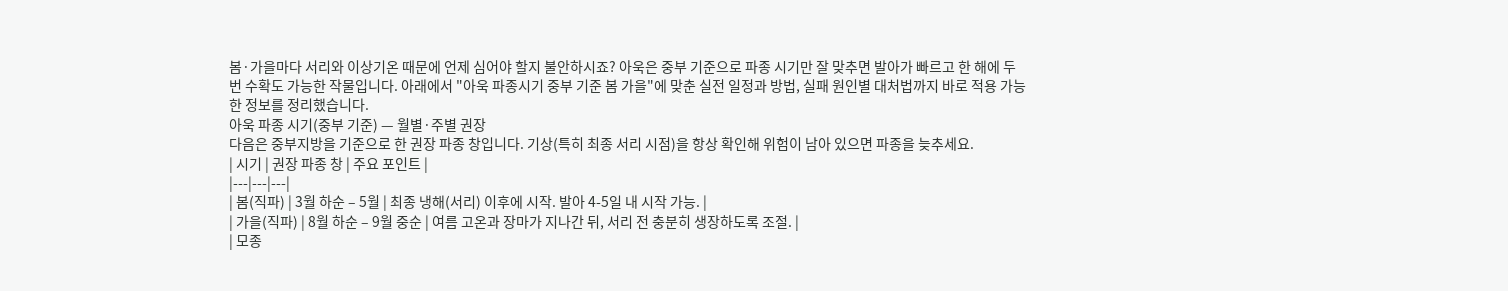봄·가을마다 서리와 이상기온 때문에 언제 심어야 할지 불안하시죠? 아욱은 중부 기준으로 파종 시기만 잘 맞추면 발아가 빠르고 한 해에 두 번 수확도 가능한 작물입니다. 아래에서 "아욱 파종시기 중부 기준 봄 가을"에 맞춘 실전 일정과 방법, 실패 원인별 대처법까지 바로 적용 가능한 정보를 정리했습니다.
아욱 파종 시기(중부 기준) — 월별·주별 권장
다음은 중부지방을 기준으로 한 권장 파종 창입니다. 기상(특히 최종 서리 시점)을 항상 확인해 위험이 남아 있으면 파종을 늦추세요.
| 시기 | 권장 파종 창 | 주요 포인트 |
|---|---|---|
| 봄(직파) | 3월 하순 – 5월 | 최종 냉해(서리) 이후에 시작. 발아 4-5일 내 시작 가능. |
| 가을(직파) | 8월 하순 – 9월 중순 | 여름 고온과 장마가 지나간 뒤, 서리 전 충분히 생장하도록 조절. |
| 모종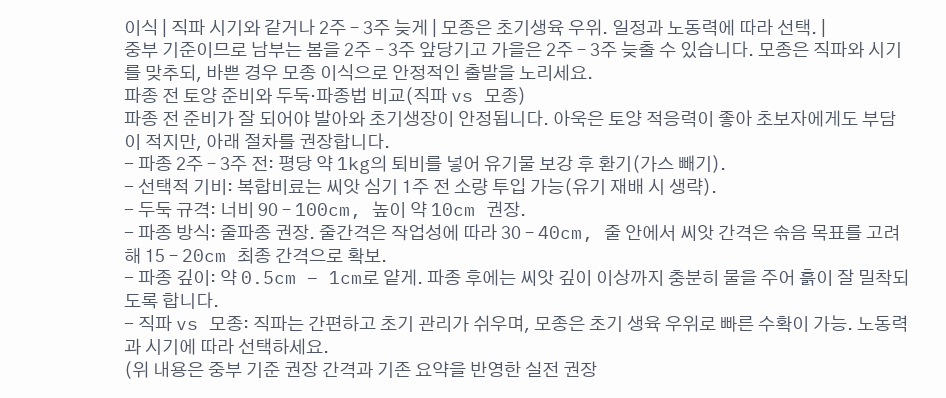이식 | 직파 시기와 같거나 2주 – 3주 늦게 | 모종은 초기생육 우위. 일정과 노동력에 따라 선택. |
중부 기준이므로 남부는 봄을 2주 – 3주 앞당기고 가을은 2주 – 3주 늦출 수 있습니다. 모종은 직파와 시기를 맞추되, 바쁜 경우 모종 이식으로 안정적인 출발을 노리세요.
파종 전 토양 준비와 두둑·파종법 비교(직파 vs 모종)
파종 전 준비가 잘 되어야 발아와 초기생장이 안정됩니다. 아욱은 토양 적응력이 좋아 초보자에게도 부담이 적지만, 아래 절차를 권장합니다.
- 파종 2주 – 3주 전: 평당 약 1kg의 퇴비를 넣어 유기물 보강 후 환기(가스 빼기).
- 선택적 기비: 복합비료는 씨앗 심기 1주 전 소량 투입 가능(유기 재배 시 생략).
- 두둑 규격: 너비 90 – 100cm, 높이 약 10cm 권장.
- 파종 방식: 줄파종 권장. 줄간격은 작업성에 따라 30 – 40cm, 줄 안에서 씨앗 간격은 솎음 목표를 고려해 15 – 20cm 최종 간격으로 확보.
- 파종 깊이: 약 0.5cm – 1cm로 얕게. 파종 후에는 씨앗 깊이 이상까지 충분히 물을 주어 흙이 잘 밀착되도록 합니다.
- 직파 vs 모종: 직파는 간편하고 초기 관리가 쉬우며, 모종은 초기 생육 우위로 빠른 수확이 가능. 노동력과 시기에 따라 선택하세요.
(위 내용은 중부 기준 권장 간격과 기존 요약을 반영한 실전 권장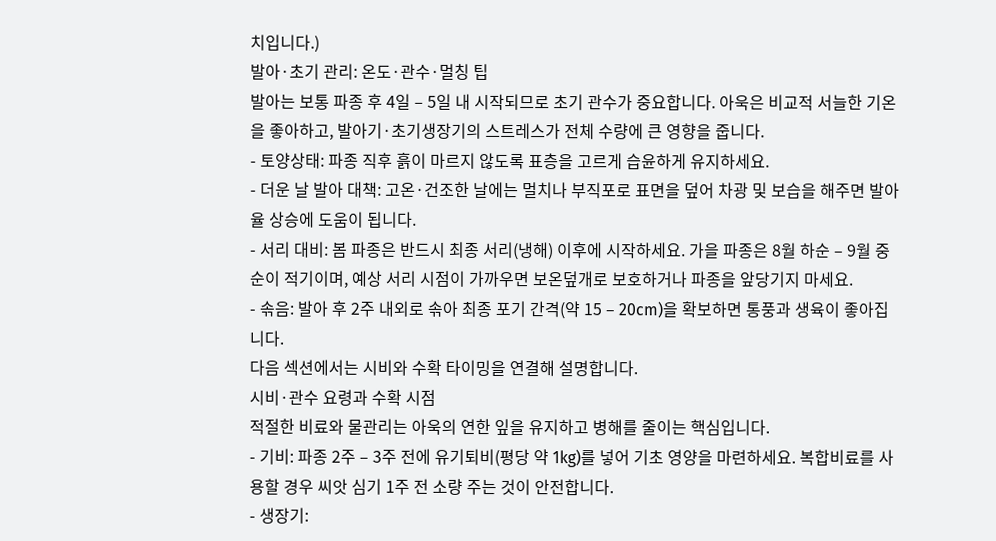치입니다.)
발아·초기 관리: 온도·관수·멀칭 팁
발아는 보통 파종 후 4일 – 5일 내 시작되므로 초기 관수가 중요합니다. 아욱은 비교적 서늘한 기온을 좋아하고, 발아기·초기생장기의 스트레스가 전체 수량에 큰 영향을 줍니다.
- 토양상태: 파종 직후 흙이 마르지 않도록 표층을 고르게 습윤하게 유지하세요.
- 더운 날 발아 대책: 고온·건조한 날에는 멀치나 부직포로 표면을 덮어 차광 및 보습을 해주면 발아율 상승에 도움이 됩니다.
- 서리 대비: 봄 파종은 반드시 최종 서리(냉해) 이후에 시작하세요. 가을 파종은 8월 하순 – 9월 중순이 적기이며, 예상 서리 시점이 가까우면 보온덮개로 보호하거나 파종을 앞당기지 마세요.
- 솎음: 발아 후 2주 내외로 솎아 최종 포기 간격(약 15 – 20cm)을 확보하면 통풍과 생육이 좋아집니다.
다음 섹션에서는 시비와 수확 타이밍을 연결해 설명합니다.
시비·관수 요령과 수확 시점
적절한 비료와 물관리는 아욱의 연한 잎을 유지하고 병해를 줄이는 핵심입니다.
- 기비: 파종 2주 – 3주 전에 유기퇴비(평당 약 1kg)를 넣어 기초 영양을 마련하세요. 복합비료를 사용할 경우 씨앗 심기 1주 전 소량 주는 것이 안전합니다.
- 생장기: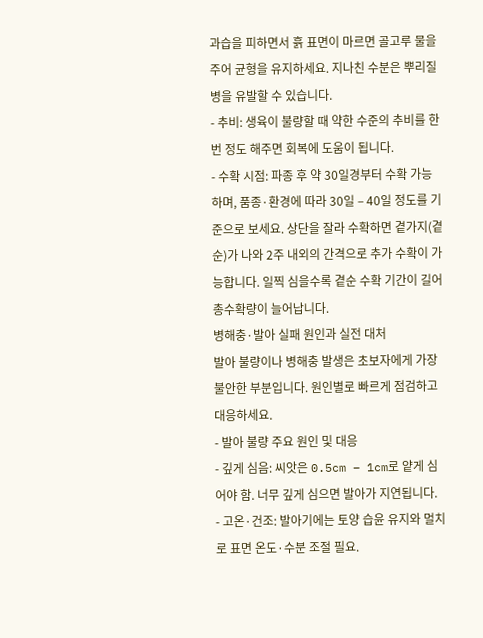과습을 피하면서 흙 표면이 마르면 골고루 물을 주어 균형을 유지하세요. 지나친 수분은 뿌리질병을 유발할 수 있습니다.
- 추비: 생육이 불량할 때 약한 수준의 추비를 한 번 정도 해주면 회복에 도움이 됩니다.
- 수확 시점: 파종 후 약 30일경부터 수확 가능하며, 품종·환경에 따라 30일 – 40일 정도를 기준으로 보세요. 상단을 잘라 수확하면 곁가지(곁순)가 나와 2주 내외의 간격으로 추가 수확이 가능합니다. 일찍 심을수록 곁순 수확 기간이 길어 총수확량이 늘어납니다.
병해충·발아 실패 원인과 실전 대처
발아 불량이나 병해충 발생은 초보자에게 가장 불안한 부분입니다. 원인별로 빠르게 점검하고 대응하세요.
- 발아 불량 주요 원인 및 대응
- 깊게 심음: 씨앗은 0.5cm – 1cm로 얕게 심어야 함. 너무 깊게 심으면 발아가 지연됩니다.
- 고온·건조: 발아기에는 토양 습윤 유지와 멀치로 표면 온도·수분 조절 필요.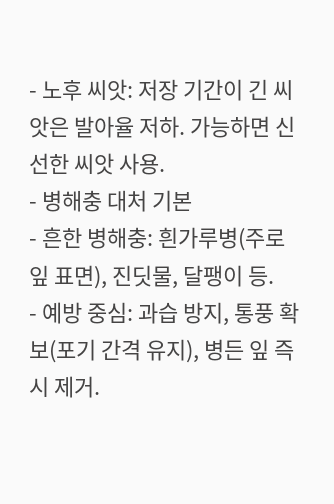- 노후 씨앗: 저장 기간이 긴 씨앗은 발아율 저하. 가능하면 신선한 씨앗 사용.
- 병해충 대처 기본
- 흔한 병해충: 흰가루병(주로 잎 표면), 진딧물, 달팽이 등.
- 예방 중심: 과습 방지, 통풍 확보(포기 간격 유지), 병든 잎 즉시 제거.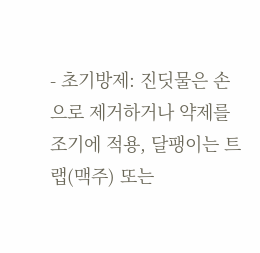- 초기방제: 진딧물은 손으로 제거하거나 약제를 조기에 적용, 달팽이는 트랩(맥주) 또는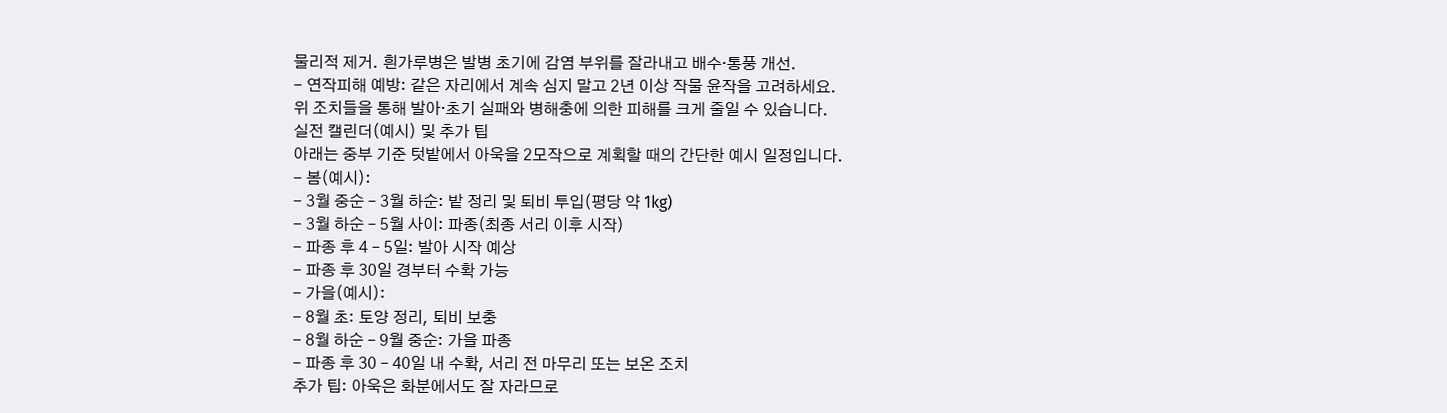물리적 제거. 흰가루병은 발병 초기에 감염 부위를 잘라내고 배수·통풍 개선.
- 연작피해 예방: 같은 자리에서 계속 심지 말고 2년 이상 작물 윤작을 고려하세요.
위 조치들을 통해 발아·초기 실패와 병해충에 의한 피해를 크게 줄일 수 있습니다.
실전 캘린더(예시) 및 추가 팁
아래는 중부 기준 텃밭에서 아욱을 2모작으로 계획할 때의 간단한 예시 일정입니다.
- 봄(예시):
- 3월 중순 – 3월 하순: 밭 정리 및 퇴비 투입(평당 약 1kg)
- 3월 하순 – 5월 사이: 파종(최종 서리 이후 시작)
- 파종 후 4 – 5일: 발아 시작 예상
- 파종 후 30일 경부터 수확 가능
- 가을(예시):
- 8월 초: 토양 정리, 퇴비 보충
- 8월 하순 – 9월 중순: 가을 파종
- 파종 후 30 – 40일 내 수확, 서리 전 마무리 또는 보온 조치
추가 팁: 아욱은 화분에서도 잘 자라므로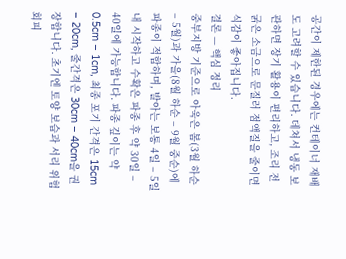공간이 제한된 경우에는 컨테이너 재배도 고려할 수 있습니다. 데쳐서 냉동 보관하면 장기 활용이 편리하고, 조리 전 굵은 소금으로 문질러 점액질을 줄이면 식감이 좋아집니다.
결론 — 핵심 정리
중부지방 기준으로 아욱은 봄(3월 하순 – 5월)과 가을(8월 하순 – 9월 중순)에 파종이 적합하며, 발아는 보통 4일 – 5일 내 시작하고 수확은 파종 후 약 30일 – 40일에 가능합니다. 파종 깊이는 약 0.5cm – 1cm, 최종 포기 간격은 15cm – 20cm, 줄간격은 30cm – 40cm을 권장합니다. 초기엔 토양 보습과 서리 위험 회피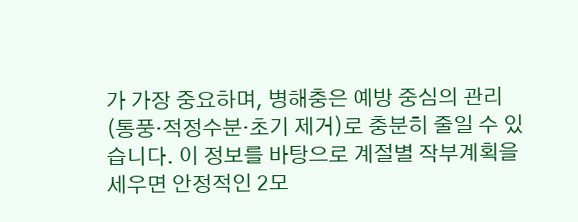가 가장 중요하며, 병해충은 예방 중심의 관리(통풍·적정수분·초기 제거)로 충분히 줄일 수 있습니다. 이 정보를 바탕으로 계절별 작부계획을 세우면 안정적인 2모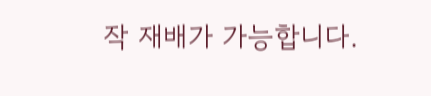작 재배가 가능합니다.